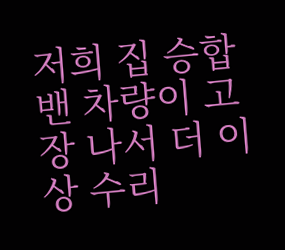저희 집 승합 밴 차량이 고장 나서 더 이상 수리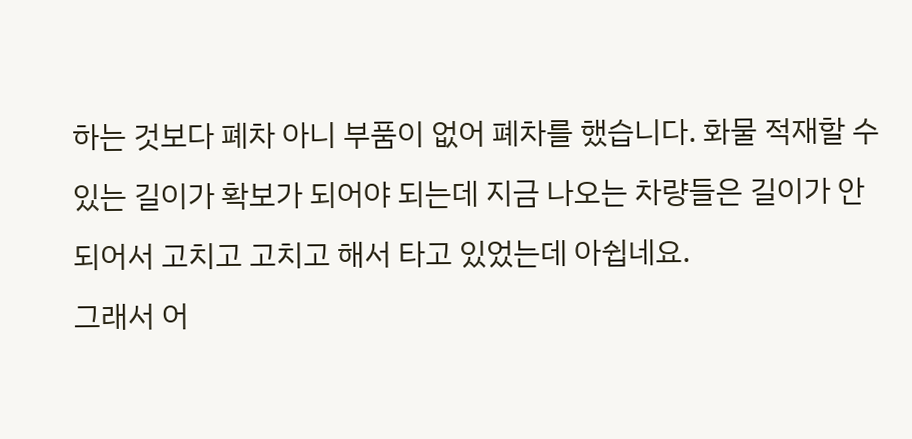하는 것보다 폐차 아니 부품이 없어 폐차를 했습니다. 화물 적재할 수 있는 길이가 확보가 되어야 되는데 지금 나오는 차량들은 길이가 안되어서 고치고 고치고 해서 타고 있었는데 아쉽네요.
그래서 어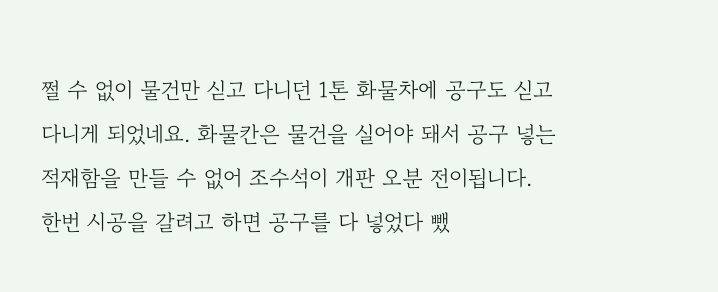쩔 수 없이 물건만 싣고 다니던 1톤 화물차에 공구도 싣고 다니게 되었네요. 화물칸은 물건을 실어야 돼서 공구 넣는 적재함을 만들 수 없어 조수석이 개판 오분 전이됩니다.
한번 시공을 갈려고 하면 공구를 다 넣었다 뺐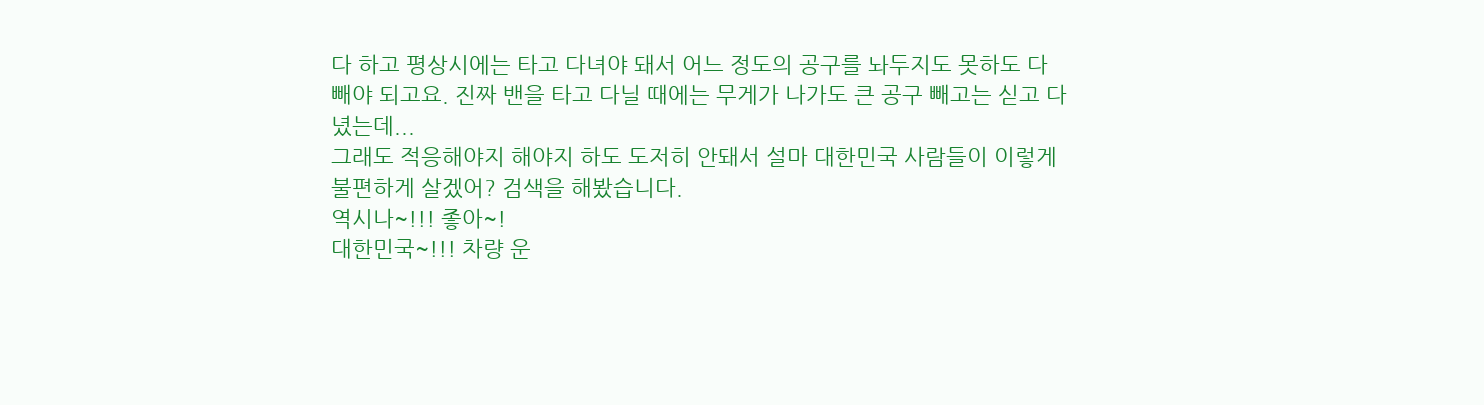다 하고 평상시에는 타고 다녀야 돼서 어느 정도의 공구를 놔두지도 못하도 다 빼야 되고요. 진짜 밴을 타고 다닐 때에는 무게가 나가도 큰 공구 빼고는 싣고 다녔는데...
그래도 적응해야지 해야지 하도 도저히 안돼서 설마 대한민국 사람들이 이렇게 불편하게 살겠어? 검색을 해봤습니다.
역시나~!!! 좋아~!
대한민국~!!! 차량 운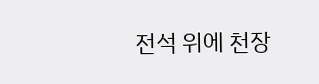전석 위에 천장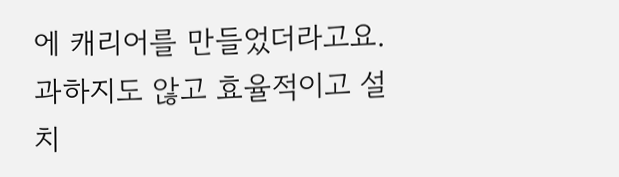에 캐리어를 만들었더라고요.
과하지도 않고 효율적이고 설치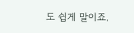도 쉽게 말이죠.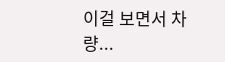이걸 보면서 차량...